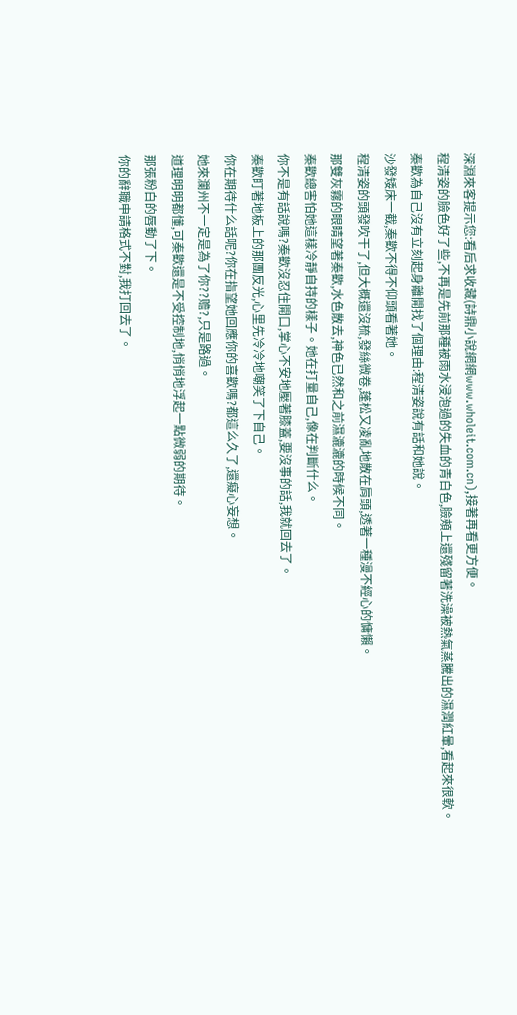深淵來客提示您:看后求收藏(詩鼎小說網網www.wholeit.com.cn),接著再看更方便。
程清姿的臉色好了些,不再是先前那種被雨水浸泡過的失血的青白色,臉頰上還殘留著洗澡被熱氣蒸騰出的濕潤紅暈,看起來很軟。
秦歡為自己沒有立刻起身離開找了個理由:程清姿說有話和她說。
沙發矮床一截,秦歡不得不仰頭看著她。
程清姿的頭發吹干了,但大概還沒梳,發絲微卷,蓬松又凌亂地散在肩頭,透著一種漫不經心的慵懶。
那雙灰霧的眼睛望著秦歡,水色散去,神色已然和之前濕漉漉的時候不同。
秦歡總害怕她這樣冷靜自持的樣子。她在打量自己,像在判斷什么。
你不是有話說嗎?秦歡沒忍住開口,掌心不安地壓著膝蓋,要沒事的話,我就回去了。
秦歡盯著地板上的那團反光,心里先冷冷地嘲笑了下自己。
你在期待什么話呢?你在指望她回應你的喜歡嗎?都這么久了,還癡心妄想。
她來瀾州不一定是為了你??赡?,只是路過。
道理明明都懂,可秦歡還是不受控制地,悄悄地浮起一點微弱的期待。
那張粉白的唇動了下。
你的辭職申請格式不對,我打回去了。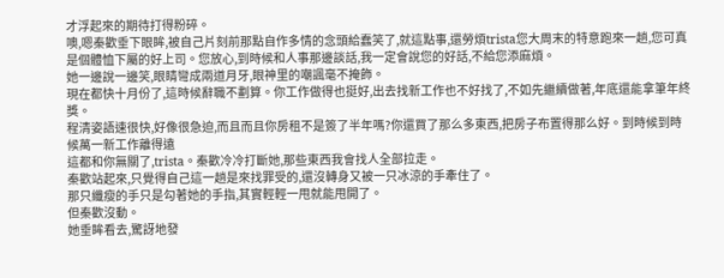才浮起來的期待打得粉碎。
噢,嗯秦歡垂下眼眸,被自己片刻前那點自作多情的念頭給蠢笑了,就這點事,還勞煩trista您大周末的特意跑來一趟,您可真是個體恤下屬的好上司。您放心,到時候和人事那邊談話,我一定會說您的好話,不給您添麻煩。
她一邊說一邊笑,眼睛彎成兩道月牙,眼神里的嘲諷毫不掩飾。
現在都快十月份了,這時候辭職不劃算。你工作做得也挺好,出去找新工作也不好找了,不如先繼續做著,年底還能拿筆年終獎。
程清姿語速很快,好像很急迫,而且而且你房租不是簽了半年嗎?你還買了那么多東西,把房子布置得那么好。到時候到時候萬一新工作離得遠
這都和你無關了,trista。秦歡冷冷打斷她,那些東西我會找人全部拉走。
秦歡站起來,只覺得自己這一趟是來找罪受的,還沒轉身又被一只冰涼的手牽住了。
那只纖瘦的手只是勾著她的手指,其實輕輕一甩就能甩開了。
但秦歡沒動。
她垂眸看去,驚訝地發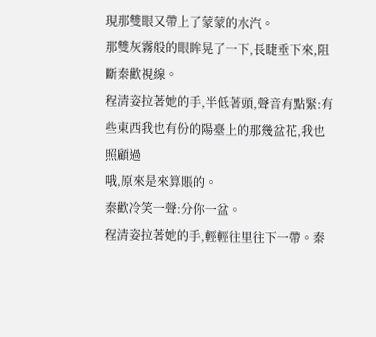現那雙眼又帶上了蒙蒙的水汽。
那雙灰霧般的眼眸晃了一下,長睫垂下來,阻斷秦歡視線。
程清姿拉著她的手,半低著頭,聲音有點緊:有些東西我也有份的陽臺上的那幾盆花,我也照顧過
哦,原來是來算賬的。
秦歡冷笑一聲:分你一盆。
程清姿拉著她的手,輕輕往里往下一帶。秦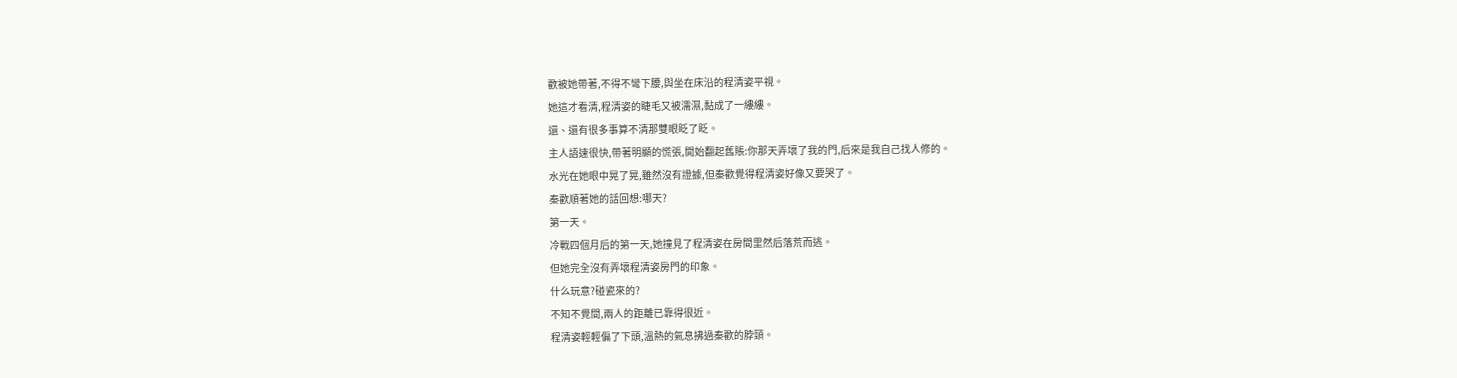歡被她帶著,不得不彎下腰,與坐在床沿的程清姿平視。
她這才看清,程清姿的睫毛又被濡濕,黏成了一縷縷。
還、還有很多事算不清那雙眼眨了眨。
主人語速很快,帶著明顯的慌張,開始翻起舊賬:你那天弄壞了我的門,后來是我自己找人修的。
水光在她眼中晃了晃,雖然沒有證據,但秦歡覺得程清姿好像又要哭了。
秦歡順著她的話回想:哪天?
第一天。
冷戰四個月后的第一天,她撞見了程清姿在房間里然后落荒而逃。
但她完全沒有弄壞程清姿房門的印象。
什么玩意?碰瓷來的?
不知不覺間,兩人的距離已靠得很近。
程清姿輕輕偏了下頭,溫熱的氣息拂過秦歡的脖頸。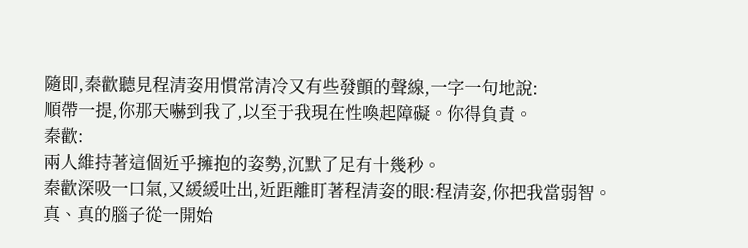隨即,秦歡聽見程清姿用慣常清冷又有些發顫的聲線,一字一句地說:
順帶一提,你那天嚇到我了,以至于我現在性喚起障礙。你得負責。
秦歡:
兩人維持著這個近乎擁抱的姿勢,沉默了足有十幾秒。
秦歡深吸一口氣,又緩緩吐出,近距離盯著程清姿的眼:程清姿,你把我當弱智。
真、真的腦子從一開始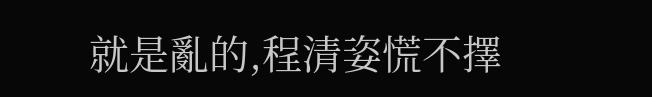就是亂的,程清姿慌不擇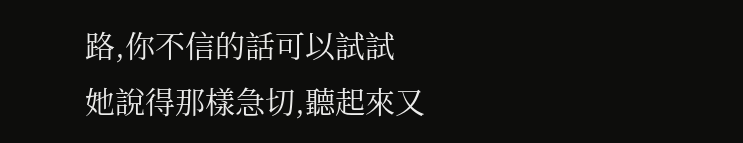路,你不信的話可以試試
她說得那樣急切,聽起來又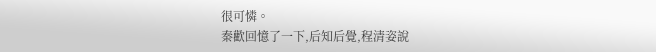很可憐。
秦歡回憶了一下,后知后覺,程清姿說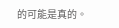的可能是真的。